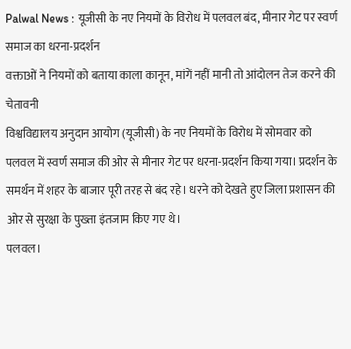Palwal News : यूजीसी के नए नियमों के विरोध में पलवल बंद, मीनार गेट पर स्वर्ण समाज का धरना-प्रदर्शन
वक्ताओं ने नियमों को बताया काला कानून, मांगें नहीं मानी तो आंदोलन तेज करने की चेतावनी
विश्वविद्यालय अनुदान आयोग (यूजीसी) के नए नियमों के विरोध में सोमवार को पलवल में स्वर्ण समाज की ओर से मीनार गेट पर धरना-प्रदर्शन किया गया। प्रदर्शन के समर्थन में शहर के बाजार पूरी तरह से बंद रहे। धरने को देखते हुए जिला प्रशासन की ओर से सुरक्षा के पुख्ता इंतजाम किए गए थे।
पलवल।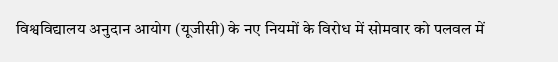विश्वविद्यालय अनुदान आयोग (यूजीसी) के नए नियमों के विरोध में सोमवार को पलवल में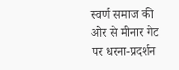स्वर्ण समाज की ओर से मीनार गेट पर धरना-प्रदर्शन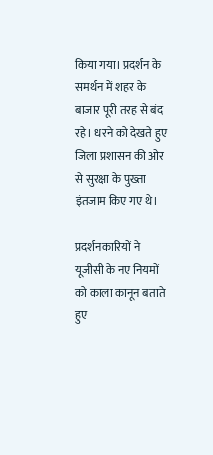किया गया। प्रदर्शन के समर्थन में शहर के बाजार पूरी तरह से बंद रहे। धरने को देखते हुए जिला प्रशासन की ओर से सुरक्षा के पुख्ता इंतजाम किए गए थे।

प्रदर्शनकारियों ने यूजीसी के नए नियमों को काला कानून बताते हुए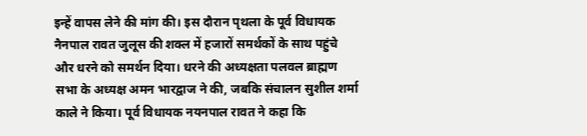इन्हें वापस लेने की मांग की। इस दौरान पृथला के पूर्व विधायक नैनपाल रावत जुलूस की शक्ल में हजारों समर्थकों के साथ पहुंचे और धरने को समर्थन दिया। धरने की अध्यक्षता पलवल ब्राह्मण सभा के अध्यक्ष अमन भारद्वाज ने की, जबकि संचालन सुशील शर्मा काले ने किया। पूर्व विधायक नयनपाल रावत ने कहा कि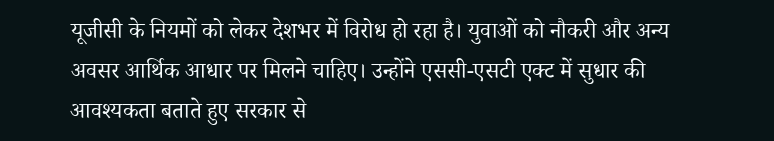यूजीसी के नियमों को लेकर देशभर में विरोध हो रहा है। युवाओं को नौकरी और अन्य अवसर आर्थिक आधार पर मिलने चाहिए। उन्होंने एससी-एसटी एक्ट में सुधार की आवश्यकता बताते हुए सरकार से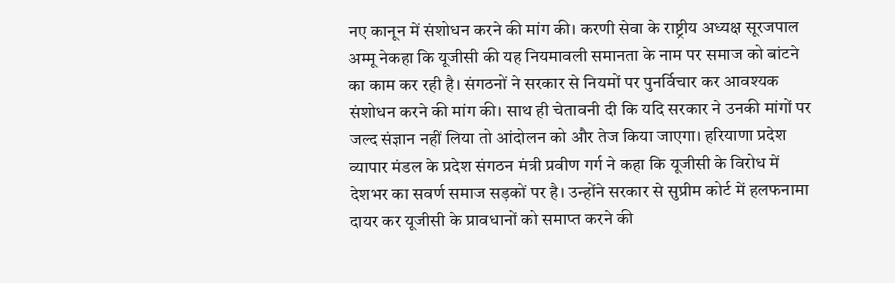नए कानून में संशोधन करने की मांग की। करणी सेवा के राष्ट्रीय अध्यक्ष सूरजपाल अम्मू नेकहा कि यूजीसी की यह नियमावली समानता के नाम पर समाज को बांटने का काम कर रही है। संगठनों ने सरकार से नियमों पर पुनर्विचार कर आवश्यक संशोधन करने की मांग की। साथ ही चेतावनी दी कि यदि सरकार ने उनकी मांगों पर जल्द संज्ञान नहीं लिया तो आंदोलन को और तेज किया जाएगा। हरियाणा प्रदेश व्यापार मंडल के प्रदेश संगठन मंत्री प्रवीण गर्ग ने कहा कि यूजीसी के विरोध में देशभर का सवर्ण समाज सड़कों पर है। उन्होंने सरकार से सुप्रीम कोर्ट में हलफनामा दायर कर यूजीसी के प्रावधानों को समाप्त करने की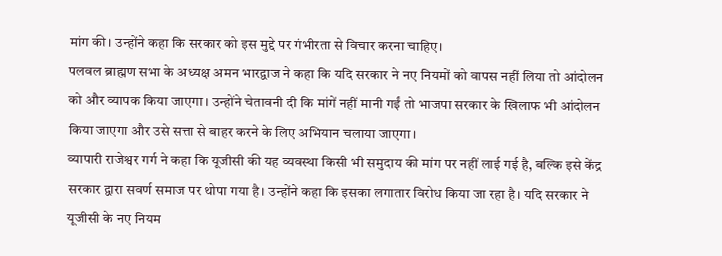मांग की। उन्होंने कहा कि सरकार को इस मुद्दे पर गंभीरता से विचार करना चाहिए।
पलवल ब्राह्मण सभा के अध्यक्ष अमन भारद्वाज ने कहा कि यदि सरकार ने नए नियमों को वापस नहीं लिया तो आंदोलन को और व्यापक किया जाएगा। उन्होंने चेतावनी दी कि मांगें नहीं मानी गईं तो भाजपा सरकार के खिलाफ भी आंदोलन किया जाएगा और उसे सत्ता से बाहर करने के लिए अभियान चलाया जाएगा।
व्यापारी राजेश्वर गर्ग ने कहा कि यूजीसी की यह व्यवस्था किसी भी समुदाय की मांग पर नहीं लाई गई है, बल्कि इसे केंद्र सरकार द्वारा सवर्ण समाज पर थोपा गया है। उन्होंने कहा कि इसका लगातार विरोध किया जा रहा है। यदि सरकार ने यूजीसी के नए नियम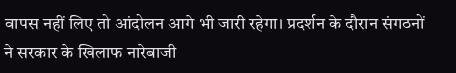वापस नहीं लिए तो आंदोलन आगे भी जारी रहेगा। प्रदर्शन के दौरान संगठनों ने सरकार के खिलाफ नारेबाजी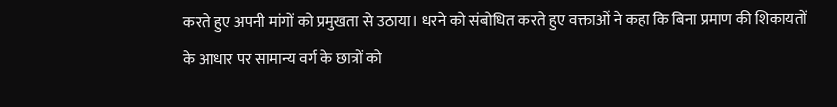करते हुए अपनी मांगों को प्रमुखता से उठाया। धरने को संबोधित करते हुए वक्ताओं ने कहा कि बिना प्रमाण की शिकायतों के आधार पर सामान्य वर्ग के छात्रों को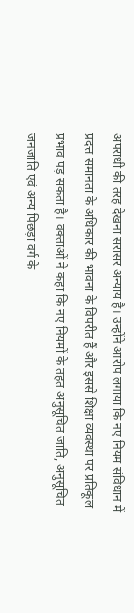अपराधी की तरह देखना सरासर अन्याय है। उन्होंने आरोप लगाया कि नए नियम संविधान में प्रदत्त समानता के अधिकार की भावना के विपरीत हैं और इससे शिक्षा व्यवस्था पर प्रतिकूल प्रभाव पड़ सकता है। वक्ताओं ने कहा कि नए नियमों के तहत अनुसूचित जाति, अनुसूचित जनजाति एवं अन्य पिछड़ा वर्ग के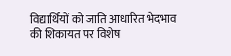विद्यार्थियों को जाति आधारित भेदभाव की शिकायत पर विशेष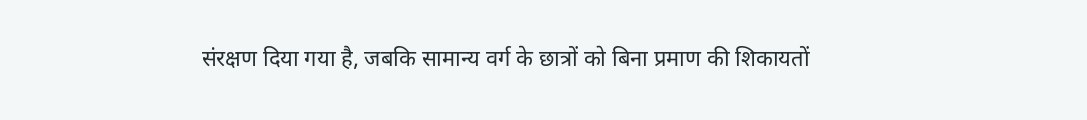संरक्षण दिया गया है, जबकि सामान्य वर्ग के छात्रों को बिना प्रमाण की शिकायतों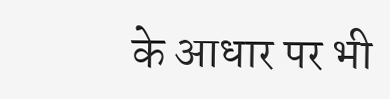के आधार पर भी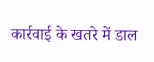कार्रवाई के खतरे में डाल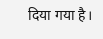दिया गया है।